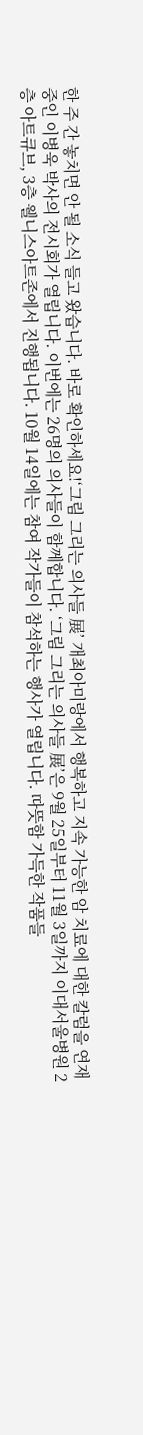한 주 간 놓치면 안 될 소식 들고 왔습니다. 바로 확인하세요!‘그림 그리는 의사들 展’ 개최아미랑에서 행복하고 지속 가능한 암 치료에 대한 칼럼을 연재 중인 이병욱 박사의 전시회가 열립니다. 이번에는 26명의 의사들이 함께합니다. ‘그림 그리는 의사들 展’은 9월 25일부터 11월 3일까지 이대서울병원 2층 아트큐브, 3층 웰니스아트존에서 진행됩니다. 10월 14일에는 참여 작가들이 참석하는 행사가 열립니다. 따뜻함 가득한 작품들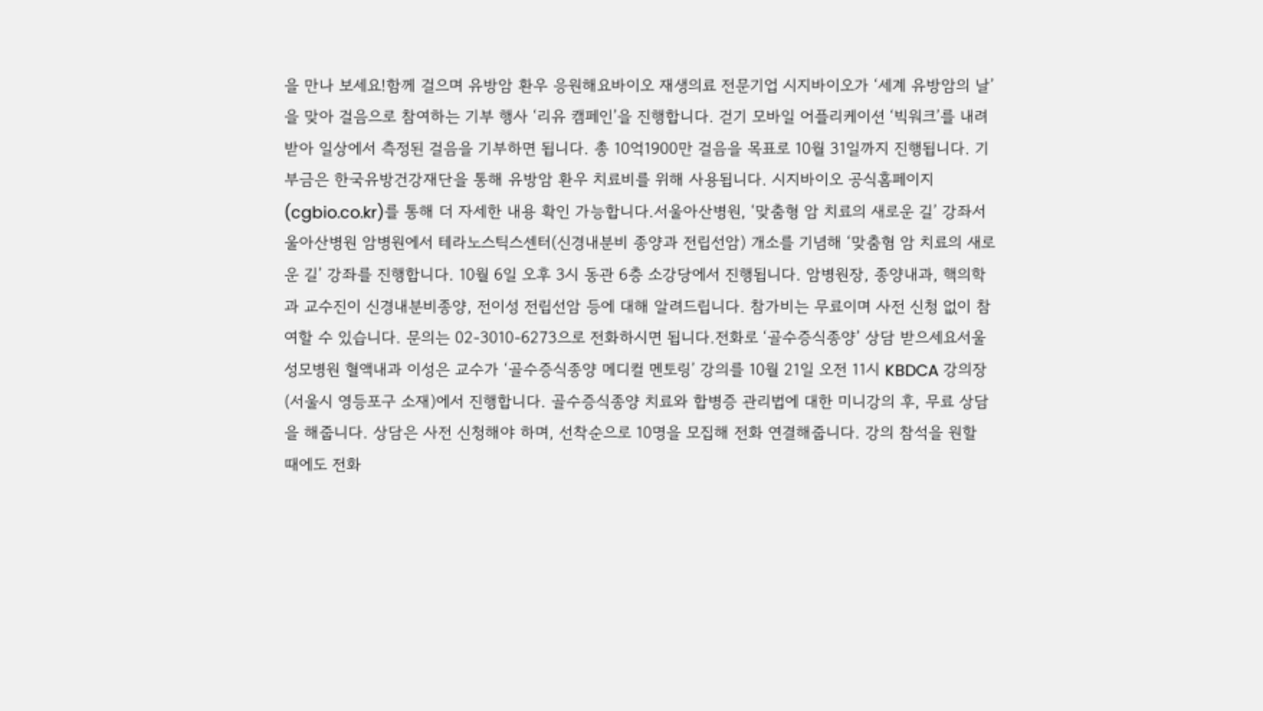을 만나 보세요!함께 걸으며 유방암 환우 응원해요바이오 재생의료 전문기업 시지바이오가 ‘세계 유방암의 날’을 맞아 걸음으로 참여하는 기부 행사 ‘리유 캠페인’을 진행합니다. 걷기 모바일 어플리케이션 ‘빅워크’를 내려 받아 일상에서 측정된 걸음을 기부하면 됩니다. 총 10억1900만 걸음을 목표로 10월 31일까지 진행됩니다. 기부금은 한국유방건강재단을 통해 유방암 환우 치료비를 위해 사용됩니다. 시지바이오 공식홈페이지(cgbio.co.kr)를 통해 더 자세한 내용 확인 가능합니다.서울아산병원, ‘맞춤형 암 치료의 새로운 길’ 강좌서울아산병원 암병원에서 테라노스틱스센터(신경내분비 종양과 전립선암) 개소를 기념해 ‘맞춤혐 암 치료의 새로운 길’ 강좌를 진행합니다. 10월 6일 오후 3시 동관 6층 소강당에서 진행됩니다. 암병원장, 종양내과, 핵의학과 교수진이 신경내분비종양, 전이성 전립선암 등에 대해 알려드립니다. 참가비는 무료이며 사전 신청 없이 참여할 수 있습니다. 문의는 02-3010-6273으로 전화하시면 됩니다.전화로 ‘골수증식종양’ 상담 받으세요서울성모병원 혈액내과 이성은 교수가 ‘골수증식종양 메디컬 멘토링’ 강의를 10월 21일 오전 11시 KBDCA 강의장(서울시 영등포구 소재)에서 진행합니다. 골수증식종양 치료와 합병증 관리법에 대한 미니강의 후, 무료 상담을 해줍니다. 상담은 사전 신청해야 하며, 선착순으로 10명을 모집해 전화 연결해줍니다. 강의 참석을 원할 때에도 전화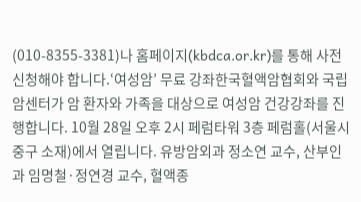(010-8355-3381)나 홈페이지(kbdca.or.kr)를 통해 사전 신청해야 합니다.‘여성암’ 무료 강좌한국혈액암협회와 국립암센터가 암 환자와 가족을 대상으로 여성암 건강강좌를 진행합니다. 10월 28일 오후 2시 페럼타워 3층 페럼홀(서울시 중구 소재)에서 열립니다. 유방암외과 정소연 교수, 산부인과 임명철·정연경 교수, 혈액종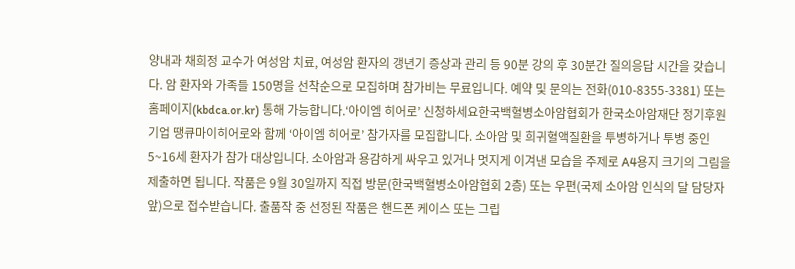양내과 채희정 교수가 여성암 치료, 여성암 환자의 갱년기 증상과 관리 등 90분 강의 후 30분간 질의응답 시간을 갖습니다. 암 환자와 가족들 150명을 선착순으로 모집하며 참가비는 무료입니다. 예약 및 문의는 전화(010-8355-3381) 또는 홈페이지(kbdca.or.kr) 통해 가능합니다.‘아이엠 히어로’ 신청하세요한국백혈병소아암협회가 한국소아암재단 정기후원 기업 땡큐마이히어로와 함께 ‘아이엠 히어로’ 참가자를 모집합니다. 소아암 및 희귀혈액질환을 투병하거나 투병 중인 5~16세 환자가 참가 대상입니다. 소아암과 용감하게 싸우고 있거나 멋지게 이겨낸 모습을 주제로 A4용지 크기의 그림을 제출하면 됩니다. 작품은 9월 30일까지 직접 방문(한국백혈병소아암협회 2층) 또는 우편(국제 소아암 인식의 달 담당자 앞)으로 접수받습니다. 출품작 중 선정된 작품은 핸드폰 케이스 또는 그립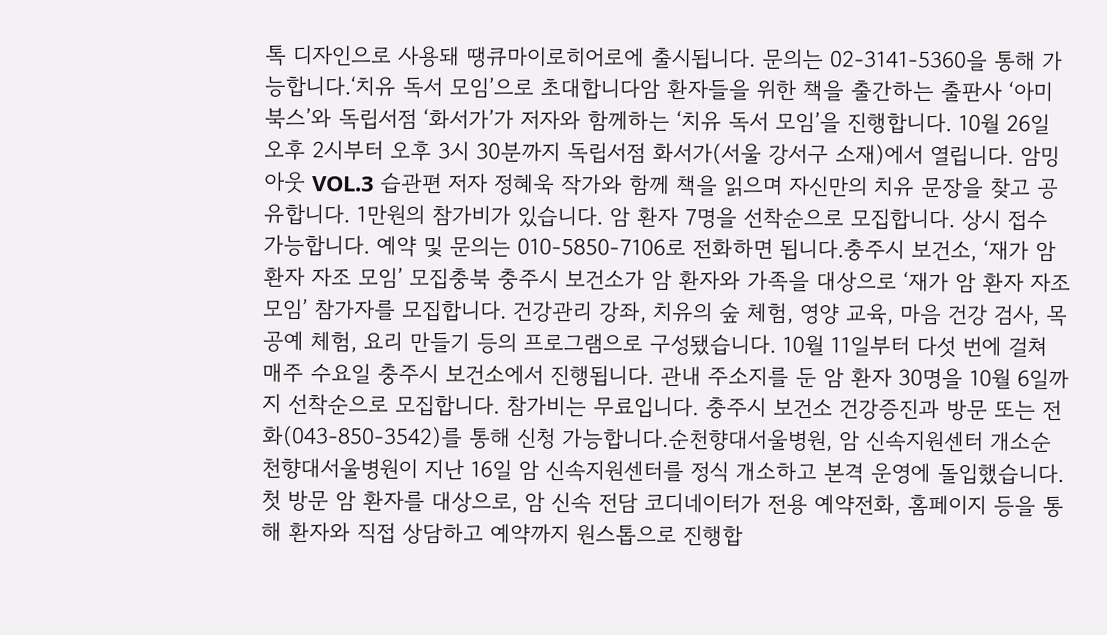톡 디자인으로 사용돼 땡큐마이로히어로에 출시됩니다. 문의는 02-3141-5360을 통해 가능합니다.‘치유 독서 모임’으로 초대합니다암 환자들을 위한 책을 출간하는 출판사 ‘아미북스’와 독립서점 ‘화서가’가 저자와 함께하는 ‘치유 독서 모임’을 진행합니다. 10월 26일 오후 2시부터 오후 3시 30분까지 독립서점 화서가(서울 강서구 소재)에서 열립니다. 암밍아웃 VOL.3 습관편 저자 정혜욱 작가와 함께 책을 읽으며 자신만의 치유 문장을 찾고 공유합니다. 1만원의 참가비가 있습니다. 암 환자 7명을 선착순으로 모집합니다. 상시 접수 가능합니다. 예약 및 문의는 010-5850-7106로 전화하면 됩니다.충주시 보건소, ‘재가 암 환자 자조 모임’ 모집충북 충주시 보건소가 암 환자와 가족을 대상으로 ‘재가 암 환자 자조 모임’ 참가자를 모집합니다. 건강관리 강좌, 치유의 숲 체험, 영양 교육, 마음 건강 검사, 목공예 체험, 요리 만들기 등의 프로그램으로 구성됐습니다. 10월 11일부터 다섯 번에 걸쳐 매주 수요일 충주시 보건소에서 진행됩니다. 관내 주소지를 둔 암 환자 30명을 10월 6일까지 선착순으로 모집합니다. 참가비는 무료입니다. 충주시 보건소 건강증진과 방문 또는 전화(043-850-3542)를 통해 신청 가능합니다.순천향대서울병원, 암 신속지원센터 개소순천향대서울병원이 지난 16일 암 신속지원센터를 정식 개소하고 본격 운영에 돌입했습니다. 첫 방문 암 환자를 대상으로, 암 신속 전담 코디네이터가 전용 예약전화, 홈페이지 등을 통해 환자와 직접 상담하고 예약까지 원스톱으로 진행합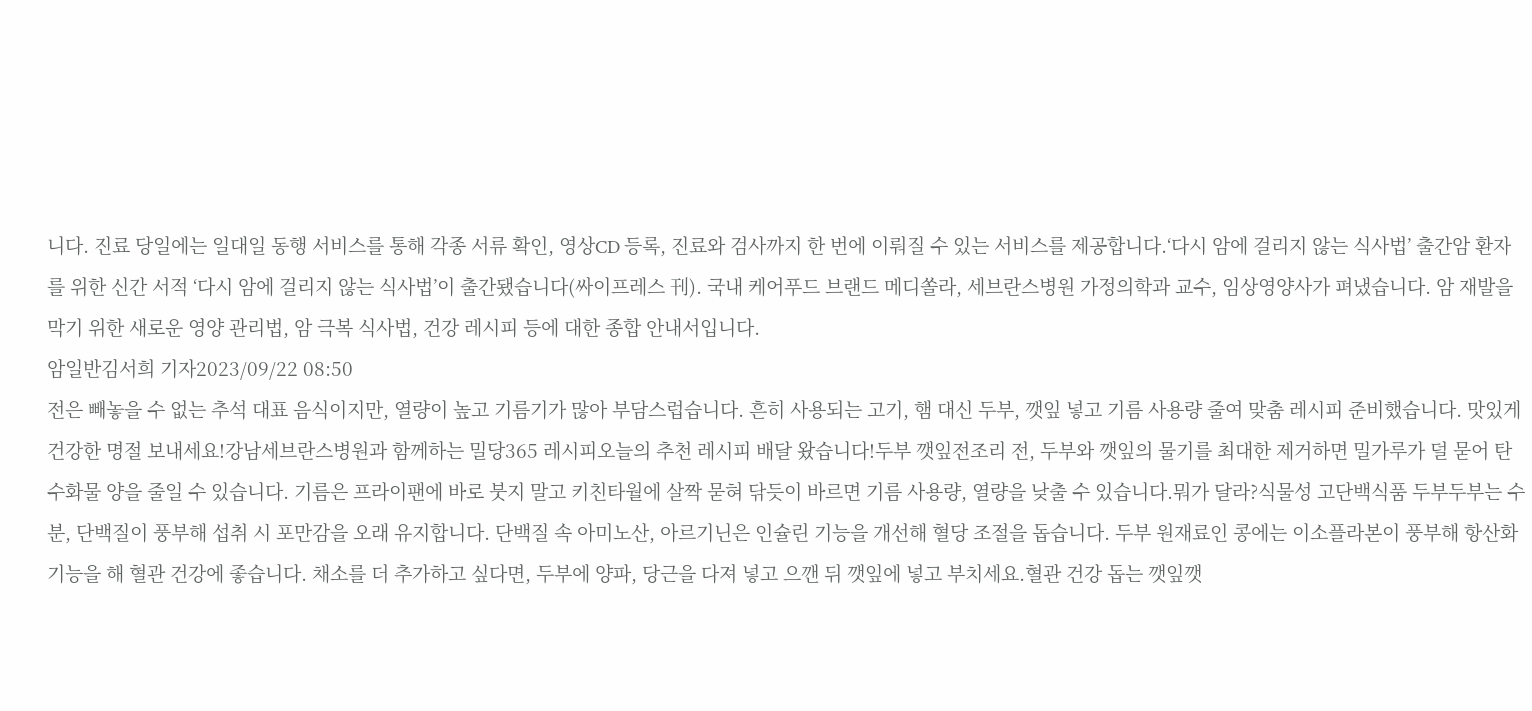니다. 진료 당일에는 일대일 동행 서비스를 통해 각종 서류 확인, 영상CD 등록, 진료와 검사까지 한 번에 이뤄질 수 있는 서비스를 제공합니다.‘다시 암에 걸리지 않는 식사법’ 출간암 환자를 위한 신간 서적 ‘다시 암에 걸리지 않는 식사법’이 출간됐습니다(싸이프레스 刊). 국내 케어푸드 브랜드 메디쏠라, 세브란스병원 가정의학과 교수, 임상영양사가 펴냈습니다. 암 재발을 막기 위한 새로운 영양 관리법, 암 극복 식사법, 건강 레시피 등에 대한 종합 안내서입니다.
암일반김서희 기자2023/09/22 08:50
전은 빼놓을 수 없는 추석 대표 음식이지만, 열량이 높고 기름기가 많아 부담스럽습니다. 흔히 사용되는 고기, 햄 대신 두부, 깻잎 넣고 기름 사용량 줄여 맞춤 레시피 준비했습니다. 맛있게 건강한 명절 보내세요!강남세브란스병원과 함께하는 밀당365 레시피오늘의 추천 레시피 배달 왔습니다!두부 깻잎전조리 전, 두부와 깻잎의 물기를 최대한 제거하면 밀가루가 덜 묻어 탄수화물 양을 줄일 수 있습니다. 기름은 프라이팬에 바로 붓지 말고 키친타월에 살짝 묻혀 닦듯이 바르면 기름 사용량, 열량을 낮출 수 있습니다.뭐가 달라?식물성 고단백식품 두부두부는 수분, 단백질이 풍부해 섭취 시 포만감을 오래 유지합니다. 단백질 속 아미노산, 아르기닌은 인슐린 기능을 개선해 혈당 조절을 돕습니다. 두부 원재료인 콩에는 이소플라본이 풍부해 항산화 기능을 해 혈관 건강에 좋습니다. 채소를 더 추가하고 싶다면, 두부에 양파, 당근을 다져 넣고 으깬 뒤 깻잎에 넣고 부치세요.혈관 건강 돕는 깻잎깻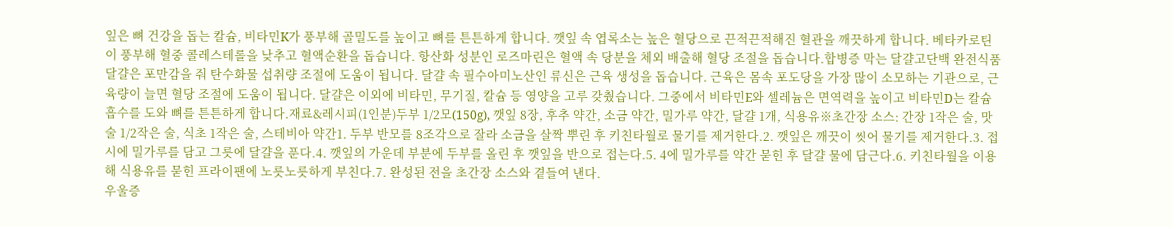잎은 뼈 건강을 돕는 칼슘, 비타민K가 풍부해 골밀도를 높이고 뼈를 튼튼하게 합니다. 깻잎 속 엽록소는 높은 혈당으로 끈적끈적해진 혈관을 깨끗하게 합니다. 베타카로틴이 풍부해 혈중 콜레스테롤을 낮추고 혈액순환을 돕습니다. 항산화 성분인 로즈마린은 혈액 속 당분을 체외 배출해 혈당 조절을 돕습니다.합병증 막는 달걀고단백 완전식품 달걀은 포만감을 줘 탄수화물 섭취량 조절에 도움이 됩니다. 달걀 속 필수아미노산인 류신은 근육 생성을 돕습니다. 근육은 몸속 포도당을 가장 많이 소모하는 기관으로, 근육량이 늘면 혈당 조절에 도움이 됩니다. 달걀은 이외에 비타민, 무기질, 칼슘 등 영양을 고루 갖췄습니다. 그중에서 비타민E와 셀레늄은 면역력을 높이고 비타민D는 칼슘 흡수를 도와 뼈를 튼튼하게 합니다.재료&레시피(1인분)두부 1/2모(150g), 깻잎 8장, 후추 약간, 소금 약간, 밀가루 약간, 달걀 1개, 식용유※초간장 소스: 간장 1작은 술, 맛술 1/2작은 술, 식초 1작은 술, 스테비아 약간1. 두부 반모를 8조각으로 잘라 소금을 살짝 뿌린 후 키친타월로 물기를 제거한다.2. 깻잎은 깨끗이 씻어 물기를 제거한다.3. 접시에 밀가루를 담고 그릇에 달걀을 푼다.4. 깻잎의 가운데 부분에 두부를 올린 후 깻잎을 반으로 접는다.5. 4에 밀가루를 약간 묻힌 후 달걀 물에 담근다.6. 키친타월을 이용해 식용유를 묻힌 프라이팬에 노릇노릇하게 부친다.7. 완성된 전을 초간장 소스와 곁들여 낸다.
우울증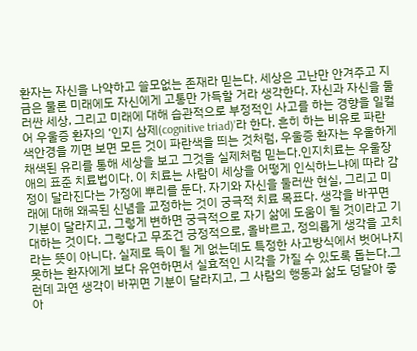환자는 자신을 나약하고 쓸모없는 존재라 믿는다. 세상은 고난만 안겨주고 지금은 물론 미래에도 자신에게 고통만 가득할 거라 생각한다. 자신과 자신을 둘러싼 세상, 그리고 미래에 대해 습관적으로 부정적인 사고를 하는 경향을 일컬어 우울증 환자의 ‘인지 삼제(cognitive triad)’라 한다. 흔히 하는 비유로 파란 색안경을 끼면 보면 모든 것이 파란색을 띄는 것처럼, 우울증 환자는 우울하게 채색된 유리를 통해 세상을 보고 그것을 실제처럼 믿는다.인지치료는 우울장애의 표준 치료법이다. 이 치료는 사람이 세상을 어떻게 인식하느냐에 따라 감정이 달라진다는 가정에 뿌리를 둔다. 자기와 자신을 둘러싼 현실, 그리고 미래에 대해 왜곡된 신념을 교정하는 것이 궁극적 치료 목표다. 생각을 바꾸면 기분이 달라지고, 그렇게 변하면 궁극적으로 자기 삶에 도움이 될 것이라고 기대하는 것이다. 그렇다고 무조건 긍정적으로, 올바르고, 정의롭게 생각을 고치라는 뜻이 아니다. 실제로 득이 될 게 없는데도 특정한 사고방식에서 벗어나지 못하는 환자에게 보다 유연하면서 실효적인 시각을 가질 수 있도록 돕는다.그런데 과연 생각이 바뀌면 기분이 달라지고, 그 사람의 행동과 삶도 덩달아 좋아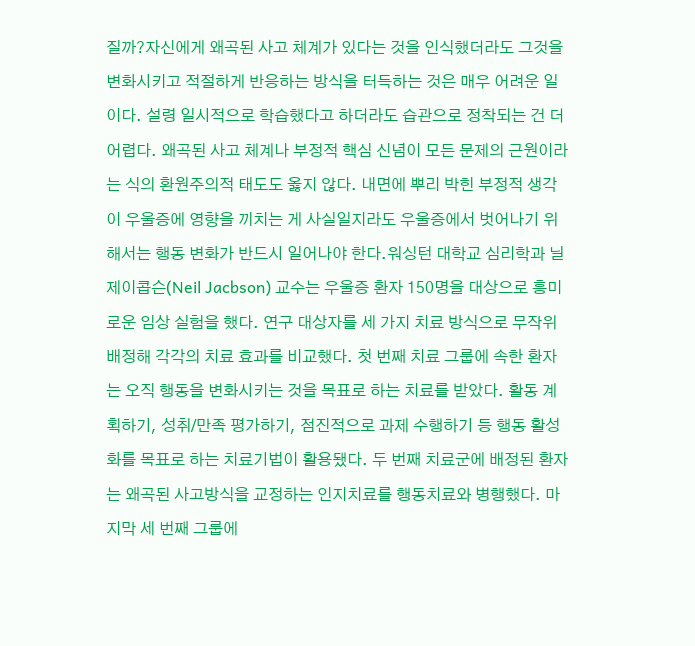질까?자신에게 왜곡된 사고 체계가 있다는 것을 인식했더라도 그것을 변화시키고 적절하게 반응하는 방식을 터득하는 것은 매우 어려운 일이다. 설령 일시적으로 학습했다고 하더라도 습관으로 정착되는 건 더 어렵다. 왜곡된 사고 체계나 부정적 핵심 신념이 모든 문제의 근원이라는 식의 환원주의적 태도도 옳지 않다. 내면에 뿌리 박힌 부정적 생각이 우울증에 영향을 끼치는 게 사실일지라도 우울증에서 벗어나기 위해서는 행동 변화가 반드시 일어나야 한다.워싱턴 대학교 심리학과 닐 제이콥슨(Neil Jacbson) 교수는 우울증 환자 150명을 대상으로 흥미로운 임상 실험을 했다. 연구 대상자를 세 가지 치료 방식으로 무작위 배정해 각각의 치료 효과를 비교했다. 첫 번째 치료 그룹에 속한 환자는 오직 행동을 변화시키는 것을 목표로 하는 치료를 받았다. 활동 계획하기, 성취/만족 평가하기, 점진적으로 과제 수행하기 등 행동 활성화를 목표로 하는 치료기법이 활용됐다. 두 번째 치료군에 배정된 환자는 왜곡된 사고방식을 교정하는 인지치료를 행동치료와 병행했다. 마지막 세 번째 그룹에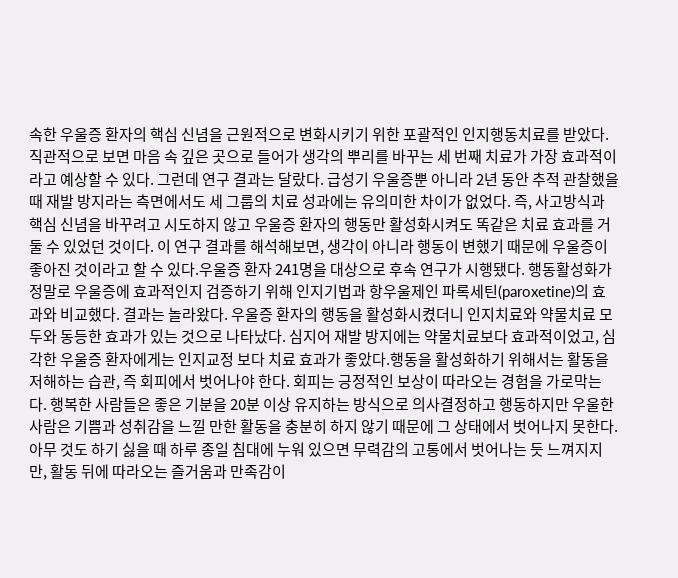속한 우울증 환자의 핵심 신념을 근원적으로 변화시키기 위한 포괄적인 인지행동치료를 받았다.직관적으로 보면 마음 속 깊은 곳으로 들어가 생각의 뿌리를 바꾸는 세 번째 치료가 가장 효과적이라고 예상할 수 있다. 그런데 연구 결과는 달랐다. 급성기 우울증뿐 아니라 2년 동안 추적 관찰했을 때 재발 방지라는 측면에서도 세 그룹의 치료 성과에는 유의미한 차이가 없었다. 즉, 사고방식과 핵심 신념을 바꾸려고 시도하지 않고 우울증 환자의 행동만 활성화시켜도 똑같은 치료 효과를 거둘 수 있었던 것이다. 이 연구 결과를 해석해보면, 생각이 아니라 행동이 변했기 때문에 우울증이 좋아진 것이라고 할 수 있다.우울증 환자 241명을 대상으로 후속 연구가 시행됐다. 행동활성화가 정말로 우울증에 효과적인지 검증하기 위해 인지기법과 항우울제인 파록세틴(paroxetine)의 효과와 비교했다. 결과는 놀라왔다. 우울증 환자의 행동을 활성화시켰더니 인지치료와 약물치료 모두와 동등한 효과가 있는 것으로 나타났다. 심지어 재발 방지에는 약물치료보다 효과적이었고, 심각한 우울증 환자에게는 인지교정 보다 치료 효과가 좋았다.행동을 활성화하기 위해서는 활동을 저해하는 습관, 즉 회피에서 벗어나야 한다. 회피는 긍정적인 보상이 따라오는 경험을 가로막는다. 행복한 사람들은 좋은 기분을 20분 이상 유지하는 방식으로 의사결정하고 행동하지만 우울한 사람은 기쁨과 성취감을 느낄 만한 활동을 충분히 하지 않기 때문에 그 상태에서 벗어나지 못한다. 아무 것도 하기 싫을 때 하루 종일 침대에 누워 있으면 무력감의 고통에서 벗어나는 듯 느껴지지만, 활동 뒤에 따라오는 즐거움과 만족감이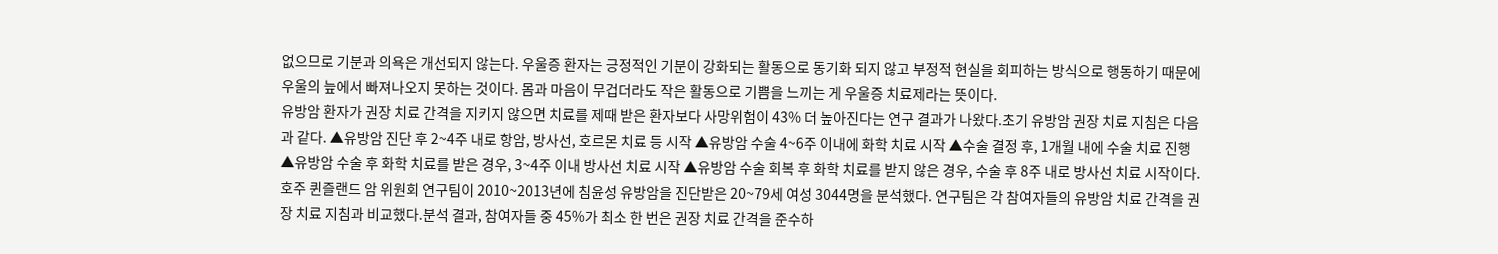없으므로 기분과 의욕은 개선되지 않는다. 우울증 환자는 긍정적인 기분이 강화되는 활동으로 동기화 되지 않고 부정적 현실을 회피하는 방식으로 행동하기 때문에 우울의 늪에서 빠져나오지 못하는 것이다. 몸과 마음이 무겁더라도 작은 활동으로 기쁨을 느끼는 게 우울증 치료제라는 뜻이다.
유방암 환자가 권장 치료 간격을 지키지 않으면 치료를 제때 받은 환자보다 사망위험이 43% 더 높아진다는 연구 결과가 나왔다.초기 유방암 권장 치료 지침은 다음과 같다. ▲유방암 진단 후 2~4주 내로 항암, 방사선, 호르몬 치료 등 시작 ▲유방암 수술 4~6주 이내에 화학 치료 시작 ▲수술 결정 후, 1개월 내에 수술 치료 진행 ▲유방암 수술 후 화학 치료를 받은 경우, 3~4주 이내 방사선 치료 시작 ▲유방암 수술 회복 후 화학 치료를 받지 않은 경우, 수술 후 8주 내로 방사선 치료 시작이다.호주 퀸즐랜드 암 위원회 연구팀이 2010~2013년에 침윤성 유방암을 진단받은 20~79세 여성 3044명을 분석했다. 연구팀은 각 참여자들의 유방암 치료 간격을 권장 치료 지침과 비교했다.분석 결과, 참여자들 중 45%가 최소 한 번은 권장 치료 간격을 준수하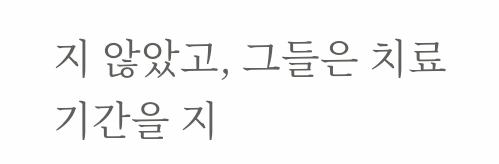지 않았고, 그들은 치료 기간을 지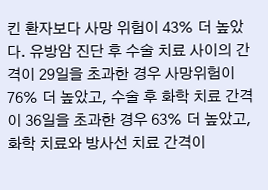킨 환자보다 사망 위험이 43% 더 높았다. 유방암 진단 후 수술 치료 사이의 간격이 29일을 초과한 경우 사망위험이 76% 더 높았고, 수술 후 화학 치료 간격이 36일을 초과한 경우 63% 더 높았고, 화학 치료와 방사선 치료 간격이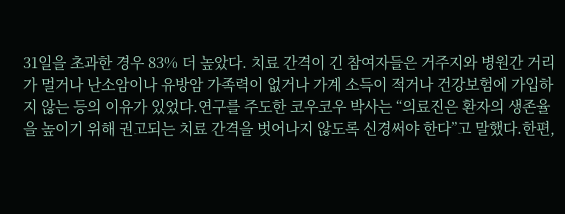31일을 초과한 경우 83% 더 높았다. 치료 간격이 긴 참여자들은 거주지와 병원간 거리가 멀거나 난소암이나 유방암 가족력이 없거나 가계 소득이 적거나 건강보험에 가입하지 않는 등의 이유가 있었다.연구를 주도한 코우코우 박사는 “의료진은 환자의 생존율을 높이기 위해 권고되는 치료 간격을 벗어나지 않도록 신경써야 한다”고 말했다.한편,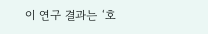이 연구 결과는 ‘호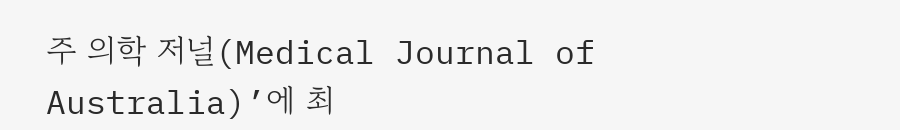주 의학 저널(Medical Journal of Australia)’에 최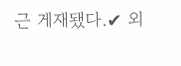근 게재됐다.✔ 외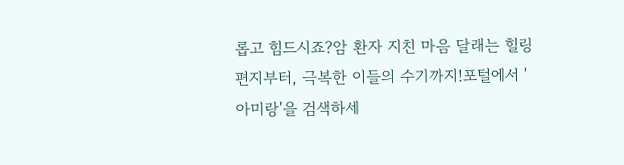롭고 힘드시죠?암 환자 지친 마음 달래는 힐링 편지부터, 극복한 이들의 수기까지!포털에서 '아미랑'을 검색하세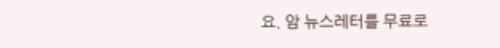요. 암 뉴스레터를 무료로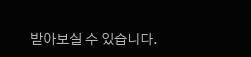받아보실 수 있습니다.